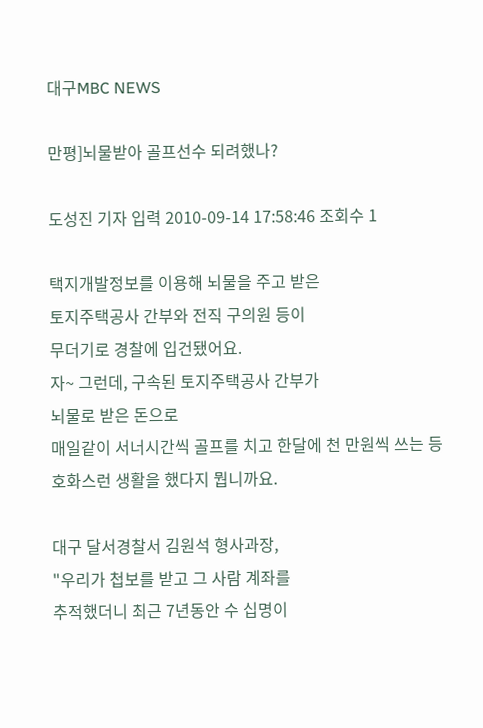대구MBC NEWS

만평]뇌물받아 골프선수 되려했나?

도성진 기자 입력 2010-09-14 17:58:46 조회수 1

택지개발정보를 이용해 뇌물을 주고 받은
토지주택공사 간부와 전직 구의원 등이
무더기로 경찰에 입건됐어요.
자~ 그런데, 구속된 토지주택공사 간부가
뇌물로 받은 돈으로
매일같이 서너시간씩 골프를 치고 한달에 천 만원씩 쓰는 등
호화스런 생활을 했다지 뭡니까요.

대구 달서경찰서 김원석 형사과장,
"우리가 첩보를 받고 그 사람 계좌를
추적했더니 최근 7년동안 수 십명이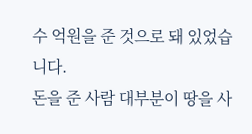수 억원을 준 것으로 돼 있었습니다.
돈을 준 사람 대부분이 땅을 사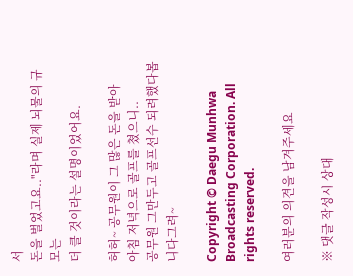서
돈을 벌었고요.."라며 실제 뇌물의 규모는
더 클 것이라는 설명이었어요.

허허~ 공무원이 그 많은 돈을 받아
아침 저녁으로 골프를 쳤으니..
공무원 그만두고 골프선수 되려했다봅니다그려~

Copyright © Daegu Munhwa Broadcasting Corporation. All rights reserved.

여러분의 의견을 남겨주세요

※ 댓글 작성시 상대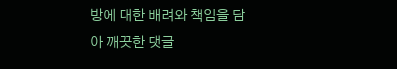방에 대한 배려와 책임을 담아 깨끗한 댓글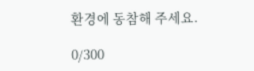환경에 동참해 주세요.

0/300